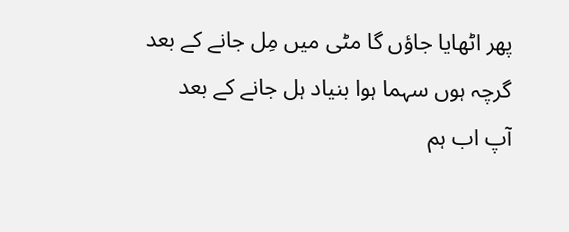پھر اٹھایا جاؤں گا مٹی میں مِل جانے کے بعد
گرچہ ہوں سہما ہوا بنیاد ہل جانے کے بعد
آپ اب ہم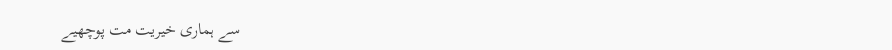سے ہماری خیریت مت پوچھیے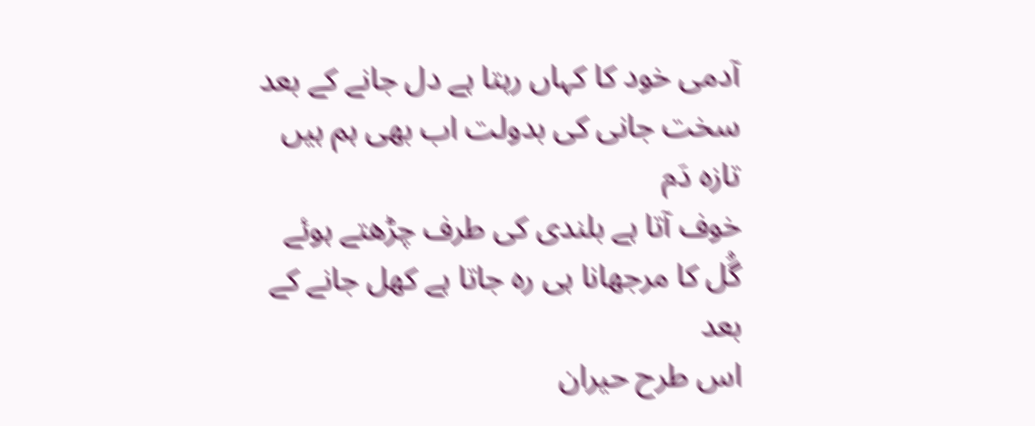آدمی خود کا کہاں رہتا ہے دل جانے کے بعد
سخت جانی کی بدولت اب بھی ہم ہیں تازہ دَم
خوف آتا ہے بلندی کی طرف چڑھتے ہوئے
گُل کا مرجھانا ہی رہ جاتا ہے کھل جانے کے بعد
اس طرح حیران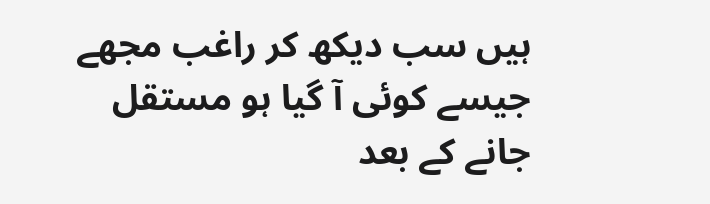ہیں سب دیکھ کر راغب مجھے
جیسے کوئی آ گیا ہو مستقل جانے کے بعد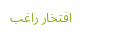افتخار راغب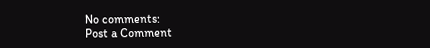No comments:
Post a Comment